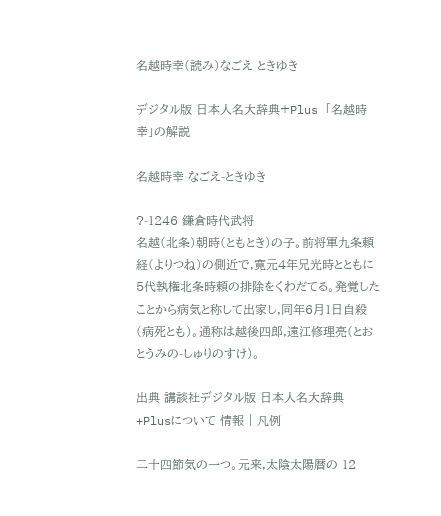名越時幸(読み)なごえ ときゆき

デジタル版 日本人名大辞典+Plus 「名越時幸」の解説

名越時幸 なごえ-ときゆき

?-1246 鎌倉時代武将
名越(北条)朝時(ともとき)の子。前将軍九条頼経(よりつね)の側近で,寛元4年兄光時とともに5代執権北条時頼の排除をくわだてる。発覚したことから病気と称して出家し,同年6月1日自殺(病死とも)。通称は越後四郎,遠江修理亮(とおとうみの-しゅりのすけ)。

出典 講談社デジタル版 日本人名大辞典+Plusについて 情報 | 凡例

二十四節気の一つ。元来,太陰太陽暦の 12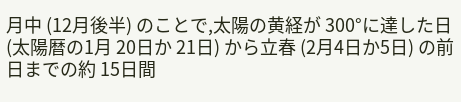月中 (12月後半) のことで,太陽の黄経が 300°に達した日 (太陽暦の1月 20日か 21日) から立春 (2月4日か5日) の前日までの約 15日間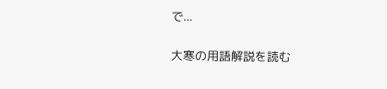で...

大寒の用語解説を読む